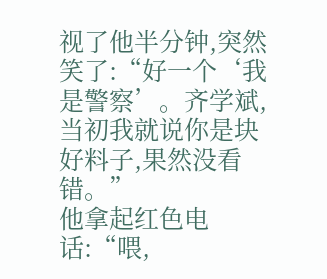视了他半分钟,突然笑了:“好一个‘我是警察’。齐学斌,当初我就说你是块好料子,果然没看错。”
他拿起红色电话:“喂,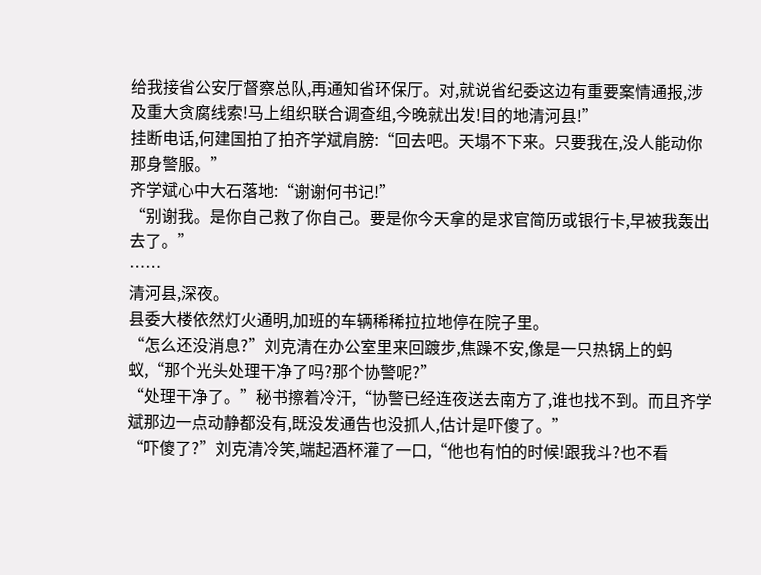给我接省公安厅督察总队,再通知省环保厅。对,就说省纪委这边有重要案情通报,涉及重大贪腐线索!马上组织联合调查组,今晚就出发!目的地清河县!”
挂断电话,何建国拍了拍齐学斌肩膀:“回去吧。天塌不下来。只要我在,没人能动你那身警服。”
齐学斌心中大石落地:“谢谢何书记!”
“别谢我。是你自己救了你自己。要是你今天拿的是求官简历或银行卡,早被我轰出去了。”
……
清河县,深夜。
县委大楼依然灯火通明,加班的车辆稀稀拉拉地停在院子里。
“怎么还没消息?”刘克清在办公室里来回踱步,焦躁不安,像是一只热锅上的蚂蚁,“那个光头处理干净了吗?那个协警呢?”
“处理干净了。”秘书擦着冷汗,“协警已经连夜送去南方了,谁也找不到。而且齐学斌那边一点动静都没有,既没发通告也没抓人,估计是吓傻了。”
“吓傻了?”刘克清冷笑,端起酒杯灌了一口,“他也有怕的时候!跟我斗?也不看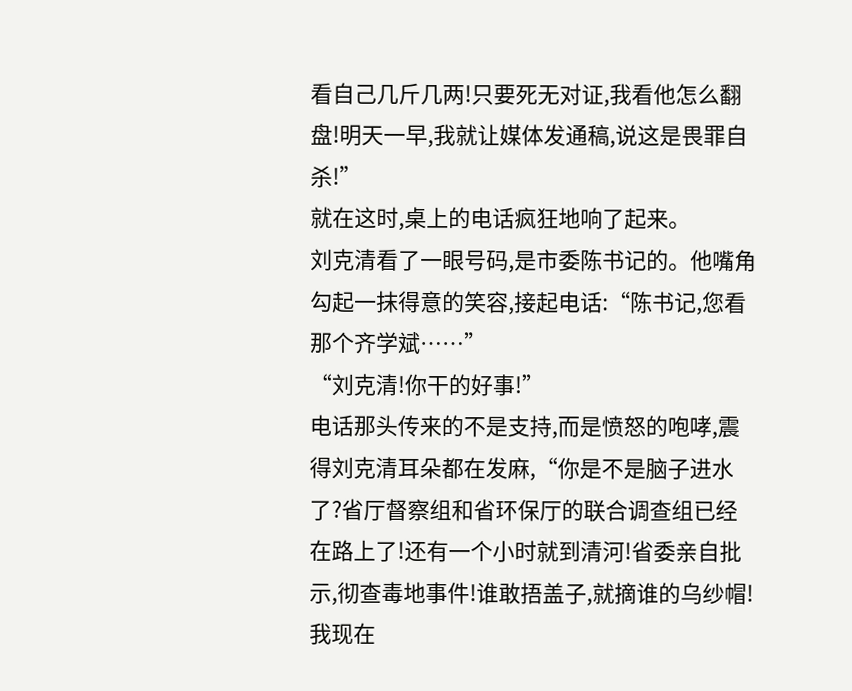看自己几斤几两!只要死无对证,我看他怎么翻盘!明天一早,我就让媒体发通稿,说这是畏罪自杀!”
就在这时,桌上的电话疯狂地响了起来。
刘克清看了一眼号码,是市委陈书记的。他嘴角勾起一抹得意的笑容,接起电话:“陈书记,您看那个齐学斌……”
“刘克清!你干的好事!”
电话那头传来的不是支持,而是愤怒的咆哮,震得刘克清耳朵都在发麻,“你是不是脑子进水了?省厅督察组和省环保厅的联合调查组已经在路上了!还有一个小时就到清河!省委亲自批示,彻查毒地事件!谁敢捂盖子,就摘谁的乌纱帽!我现在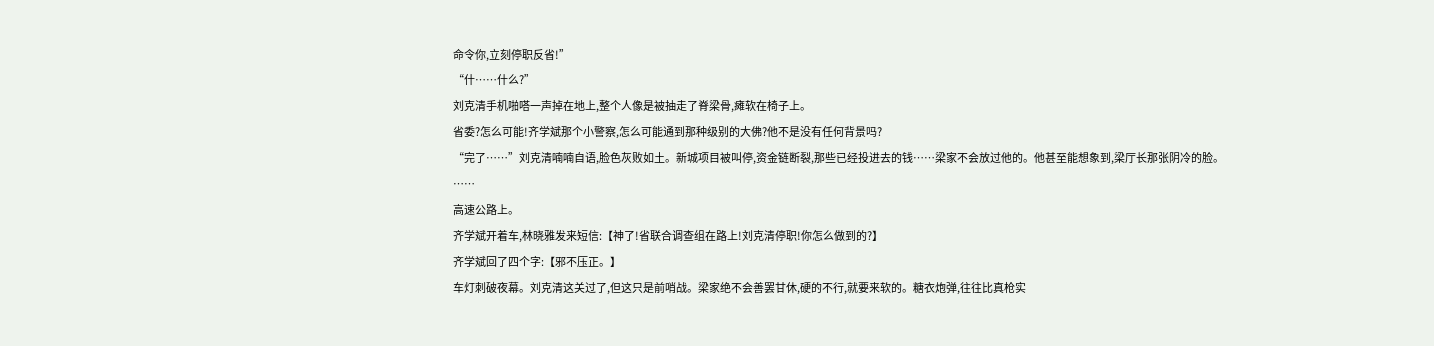命令你,立刻停职反省!”
“什……什么?”
刘克清手机啪嗒一声掉在地上,整个人像是被抽走了脊梁骨,瘫软在椅子上。
省委?怎么可能!齐学斌那个小警察,怎么可能通到那种级别的大佛?他不是没有任何背景吗?
“完了……”刘克清喃喃自语,脸色灰败如土。新城项目被叫停,资金链断裂,那些已经投进去的钱……梁家不会放过他的。他甚至能想象到,梁厅长那张阴冷的脸。
……
高速公路上。
齐学斌开着车,林晓雅发来短信:【神了!省联合调查组在路上!刘克清停职!你怎么做到的?】
齐学斌回了四个字:【邪不压正。】
车灯刺破夜幕。刘克清这关过了,但这只是前哨战。梁家绝不会善罢甘休,硬的不行,就要来软的。糖衣炮弹,往往比真枪实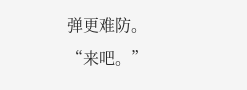弹更难防。
“来吧。”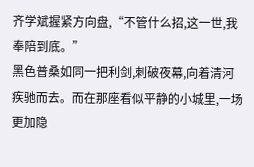齐学斌握紧方向盘,“不管什么招,这一世,我奉陪到底。”
黑色普桑如同一把利剑,刺破夜幕,向着清河疾驰而去。而在那座看似平静的小城里,一场更加隐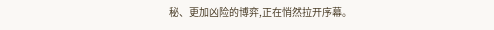秘、更加凶险的博弈,正在悄然拉开序幕。